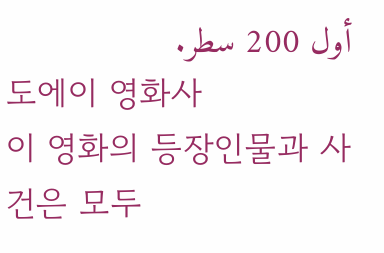أول 200 سطر.
도에이 영화사
이 영화의 등장인물과 사건은 모두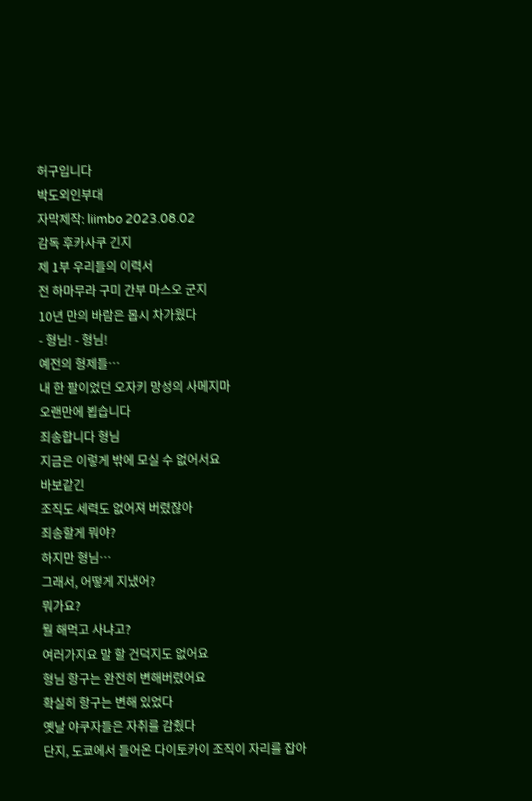허구입니다
박도외인부대
자막제작: liimbo 2023.08.02
감독 후카사쿠 긴지
제 1부 우리들의 이력서
전 하마무라 구미 간부 마스오 군지
10년 만의 바람은 몹시 차가웠다
- 형님! - 형님!
예전의 형제들…
내 한 팔이었던 오자키 망성의 사메지마
오랜만에 뵙습니다
죄송합니다 형님
지금은 이렇게 밖에 모실 수 없어서요
바보같긴
조직도 세력도 없어져 버렸잖아
죄송할게 뭐야?
하지만 형님…
그래서, 어떻게 지냈어?
뭐가요?
뭘 해먹고 사냐고?
여러가지요 말 할 건덕지도 없어요
형님 항구는 완전히 변해버렸어요
확실히 항구는 변해 있었다
옛날 야쿠자들은 자취를 감췄다
단지, 도쿄에서 들어온 다이토카이 조직이 자리를 잡아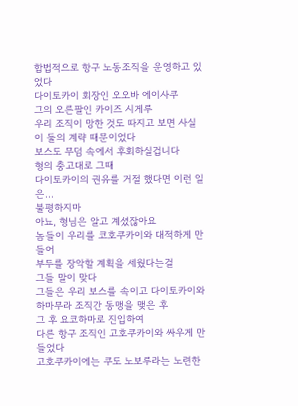합법적으로 항구 노동조직을 운영하고 있었다
다이토카이 회장인 오오바 에이사쿠
그의 오른팔인 카이즈 시게루
우리 조직이 망한 것도 따지고 보면 사실 이 둘의 계략 때문이었다
보스도 무덤 속에서 후회하실겁니다
형의 충고대로 그때
다이토카이의 권유를 거절 했다면 이런 일은…
불평하지마
아뇨, 형님은 알고 계셨잖아요
놈들이 우리를 코호쿠카이와 대적하게 만들어
부두를 장악할 계획을 세웠다는걸
그들 말이 맞다
그들은 우리 보스를 속이고 다이토카이와 하마무라 조직간 동맹을 맺은 후
그 후 요코하마로 진입하여
다른 항구 조직인 고호쿠카이와 싸우게 만들었다
고호쿠카이에는 쿠도 노보루라는 노련한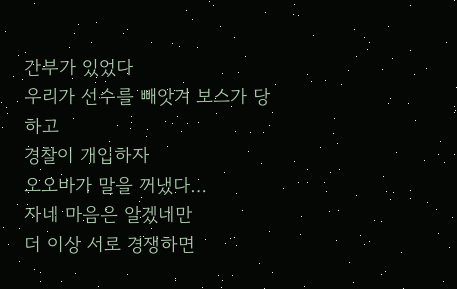간부가 있었다
우리가 선수를 빼앗겨 보스가 당하고
경찰이 개입하자
오오바가 말을 꺼냈다…
자네 마음은 알겠네만
더 이상 서로 경쟁하면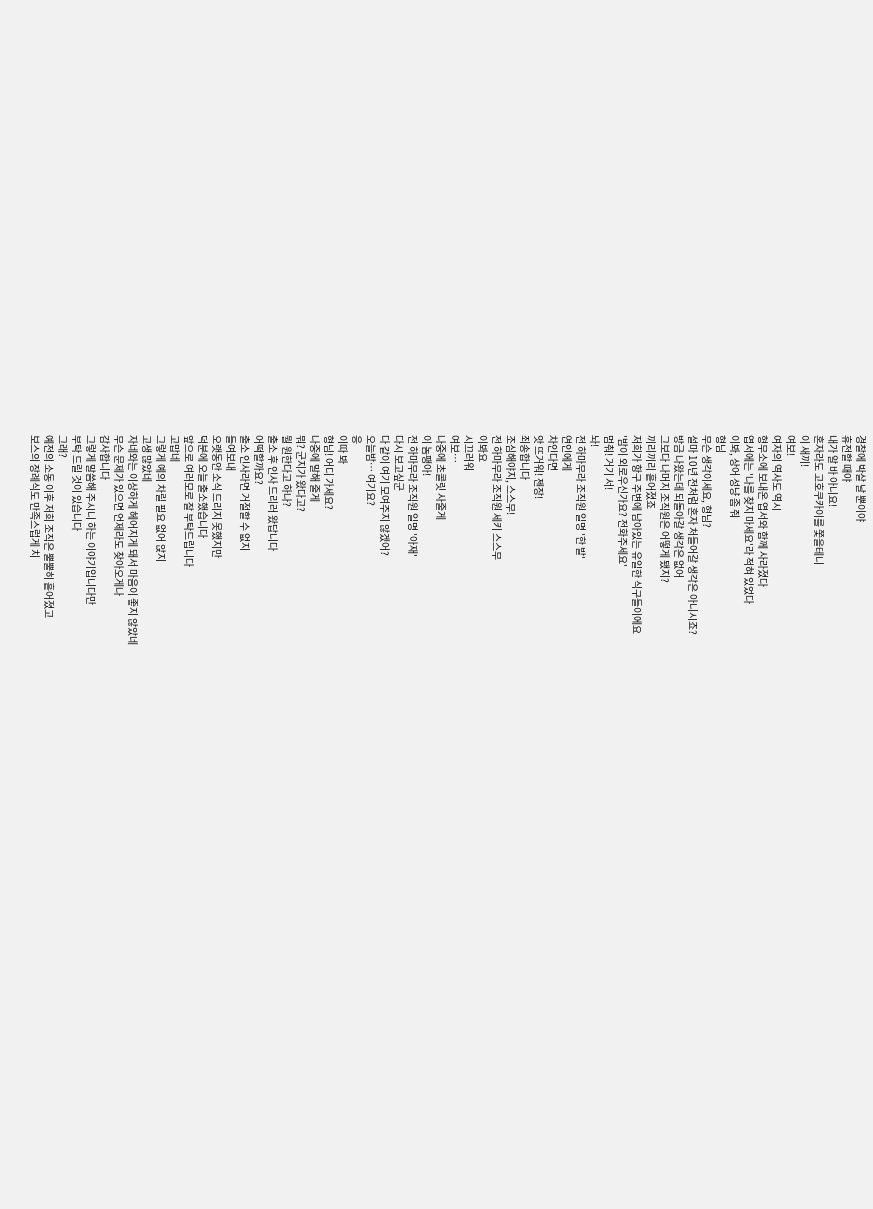경찰에 박살 날 뿐이야
휴전할 때야
내가 알 바 아니요!
혼자라도 고호쿠카이를 쫓을테니
이 새끼!
여보!
여자의 역사도 역시
형무소에 보내온 엽서와 함께 사라졌다
엽서에는 '나를 찾지 마세요'라 적혀 있었다
이봐, 상어 성냥 좀 줘
형님
무슨 생각이세요, 형님?
설마 10년 전처럼 혼자 처들어갈 생각은 아니시죠?
방금 나왔는데 되돌아갈 생각은 없어
그보다 나머지 조직원은 어떻게 됐지?
끼리끼리 흩어졌죠
저희가 항구 주변에 남아있는 유일한 식구들이에요
'밤이 외로우신가요? 전화주세요'
멈춰! 거기 서!
놔!
전 하마무라 조직원 일명 '한 발'
연인에게
차인다면
앗 뜨거워! 젠장!
죄송합니다
조심해야지, 스스무!
전 하마무라 조직원 세키 스스무
이봐요
시끄러워
여보…
나중에 초콜릿 사줄게
이 놈팽아!
전 하마무라 조직원 일명 '아재'
다시 보고싶군
다 같이 여기 모여주지 않겠어?
오늘밤… 여기요?
응
이따 봐
형님! 어디 가세요?
나중에 말해 줄게
뭐? 군지가 왔다고?
뭘 원한다고 하나?
출소 후 인사 드리러 왔답니다
어떡할까요?
출소 인사라면 거절할 수 없지
들여보내
오랫동안 소식 드리지 못했지만
덕분에 오늘 출소했습니다
앞으로 여러모로 잘 부탁드립니다
고맙네
그렇게 예의 차릴 필요 없어 앉지
고생 많았네
자네와는 이상하게 헤어지게 돼서 마음이 좋지 않았네
무슨 문제가 있으면 언제라도 찾아오게나
감사합니다
그렇게 말씀해 주시니 하는 이야기입니다만
부탁 드릴 것이 있습니다
그래?
예전의 소동 이후 저희 조직은 뿔뿔히 흩어졌고
보스의 장례식도 만족스럽게 치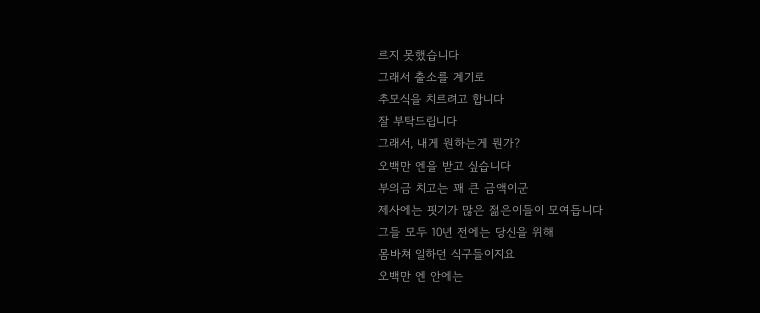르지 못했습니다
그래서 출소를 계기로
추모식을 치르려고 합니다
잘 부탁드립니다
그래서, 내게 원하는게 뭔가?
오백만 엔을 받고 싶습니다
부의금 치고는 꽤 큰 금액이군
제사에는 핏기가 많은 젊은이들이 모여듭니다
그들 모두 10년 전에는 당신을 위해
몸바쳐 일하던 식구들이지요
오백만 엔 안에는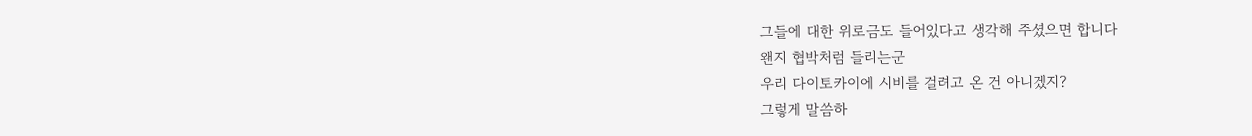그들에 대한 위로금도 들어있다고 생각해 주셨으면 합니다
왠지 협박처럼 들리는군
우리 다이토카이에 시비를 걸려고 온 건 아니겠지?
그렇게 말씀하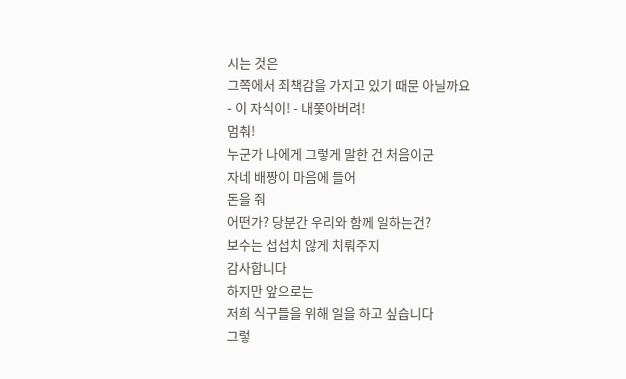시는 것은
그쪽에서 죄책감을 가지고 있기 때문 아닐까요
- 이 자식이! - 내쫓아버려!
멈춰!
누군가 나에게 그렇게 말한 건 처음이군
자네 배짱이 마음에 들어
돈을 줘
어떤가? 당분간 우리와 함께 일하는건?
보수는 섭섭치 않게 치뤄주지
감사합니다
하지만 앞으로는
저희 식구들을 위해 일을 하고 싶습니다
그렇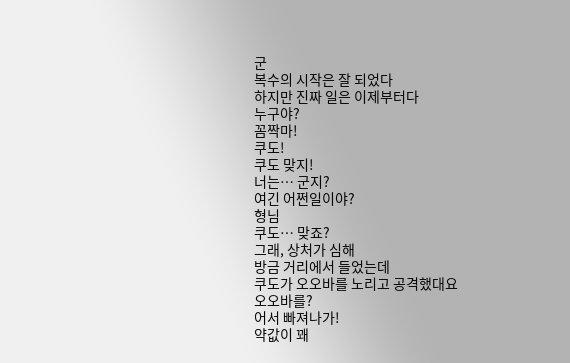군
복수의 시작은 잘 되었다
하지만 진짜 일은 이제부터다
누구야?
꼼짝마!
쿠도!
쿠도 맞지!
너는… 군지?
여긴 어쩐일이야?
형님
쿠도… 맞죠?
그래, 상처가 심해
방금 거리에서 들었는데
쿠도가 오오바를 노리고 공격했대요
오오바를?
어서 빠져나가!
약값이 꽤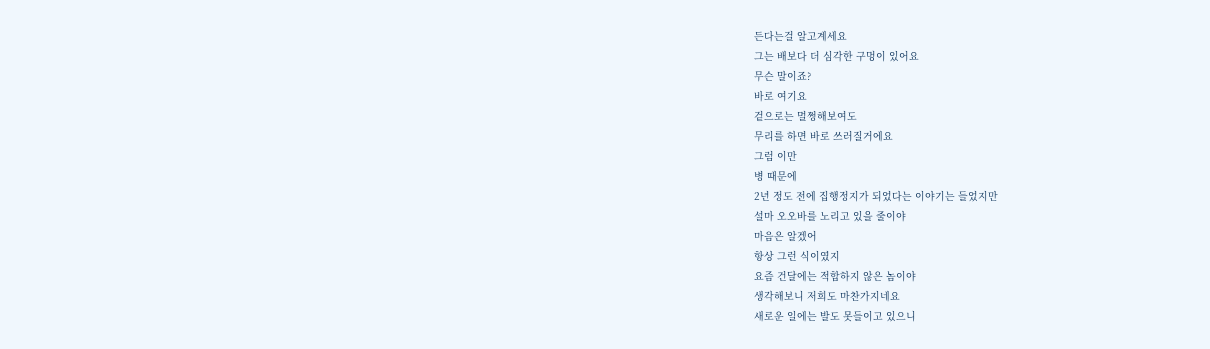든다는걸 알고계세요
그는 배보다 더 심각한 구멍이 있어요
무슨 말이죠?
바로 여기요
겉으로는 멀쩡해보여도
무리를 하면 바로 쓰러질거에요
그럼 이만
병 때문에
2년 정도 전에 집행정지가 되었다는 이야기는 들었지만
설마 오오바를 노리고 있을 줄이야
마음은 알겠어
항상 그런 식이였지
요즘 건달에는 적합하지 않은 놈이야
생각해보니 저희도 마찬가지네요
새로운 일에는 발도 못들이고 있으니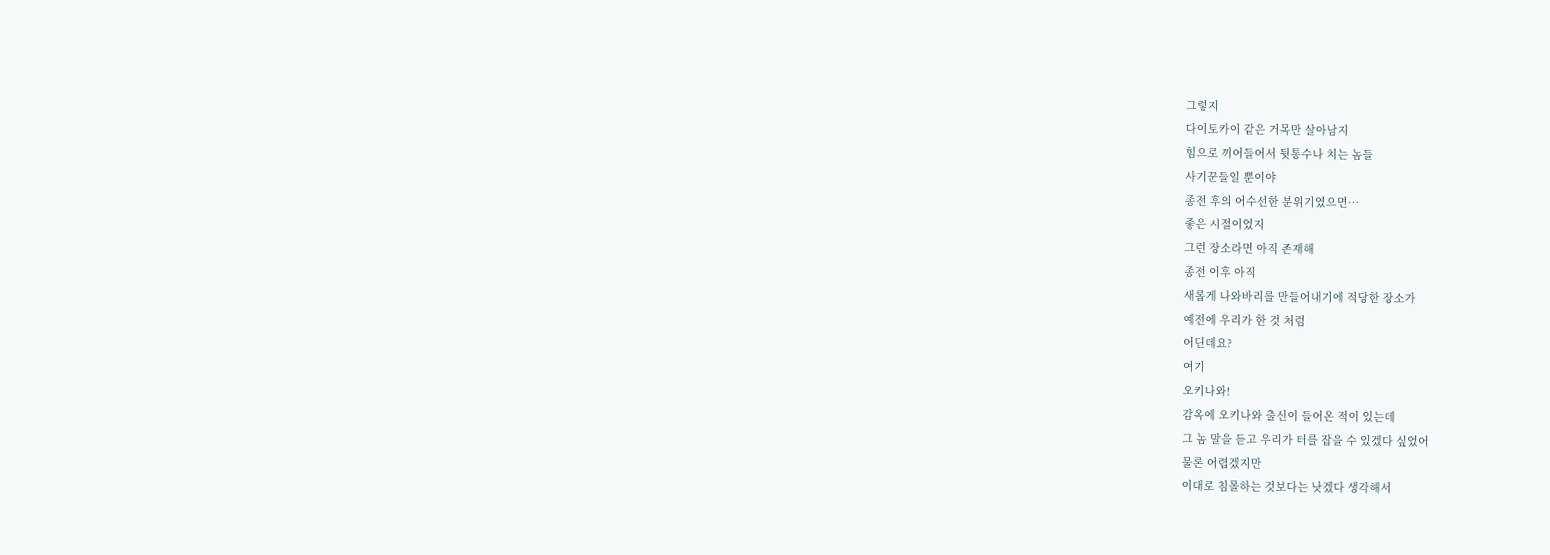그렇지
다이토카이 같은 거목만 살아남지
힘으로 끼어들어서 뒷통수나 치는 놈들
사기꾼들일 뿐이야
종전 후의 어수선한 분위기였으면…
좋은 시절이었지
그런 장소라면 아직 존재해
종전 이후 아직
새롭게 나와바리를 만들어내기에 적당한 장소가
예전에 우리가 한 것 처럼
어딘데요?
여기
오키나와!
감옥에 오키나와 출신이 들어온 적이 있는데
그 놈 말을 듣고 우리가 터를 잡을 수 있겠다 싶었어
물론 어렵겠지만
이대로 침몰하는 것보다는 낫겠다 생각해서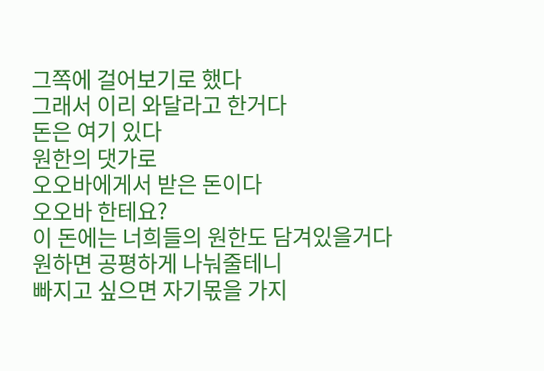그쪽에 걸어보기로 했다
그래서 이리 와달라고 한거다
돈은 여기 있다
원한의 댓가로
오오바에게서 받은 돈이다
오오바 한테요?
이 돈에는 너희들의 원한도 담겨있을거다
원하면 공평하게 나눠줄테니
빠지고 싶으면 자기몫을 가지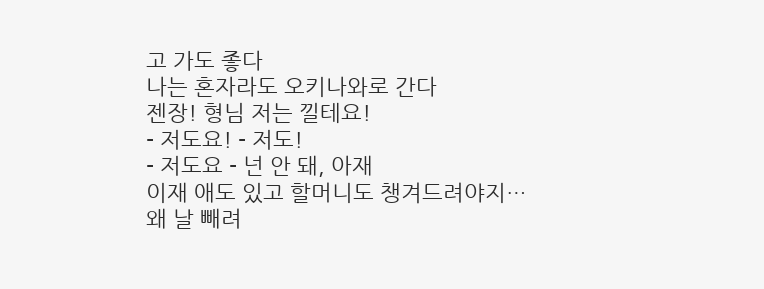고 가도 좋다
나는 혼자라도 오키나와로 간다
젠장! 형님 저는 낄테요!
- 저도요! - 저도!
- 저도요 - 넌 안 돼, 아재
이재 애도 있고 할머니도 챙겨드려야지…
왜 날 빼려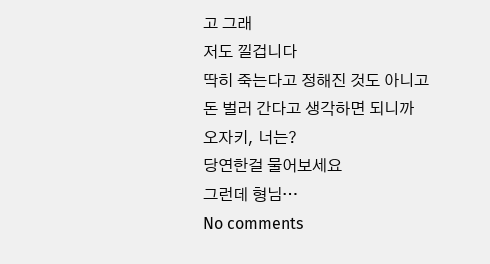고 그래
저도 낄겁니다
딱히 죽는다고 정해진 것도 아니고
돈 벌러 간다고 생각하면 되니까
오자키, 너는?
당연한걸 물어보세요
그런데 형님…
No comments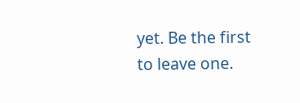yet. Be the first to leave one.